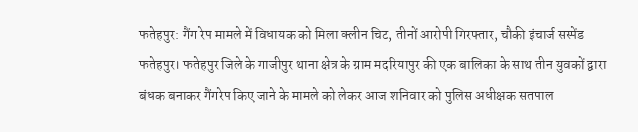फतेहपुर: गैंग रेप मामले में विधायक को मिला क्लीन चिट, तीनों आरोपी गिरफ्तार, चौकी इंचार्ज सस्पेंड
फतेहपुर। फतेहपुर जिले के गाजीपुर थाना क्षेत्र के ग्राम मदरियापुर की एक बालिका के साथ तीन युवकों द्वारा बंधक बनाकर गैंगरेप किए जाने के मामले को लेकर आज शनिवार को पुलिस अधीक्षक सतपाल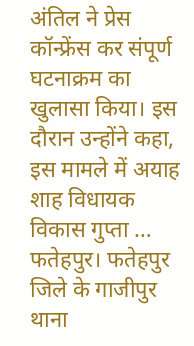अंतिल ने प्रेस कॉन्फ्रेंस कर संपूर्ण घटनाक्रम का खुलासा किया। इस दौरान उन्होंने कहा, इस मामले में अयाह शाह विधायक विकास गुप्ता …
फतेहपुर। फतेहपुर जिले के गाजीपुर थाना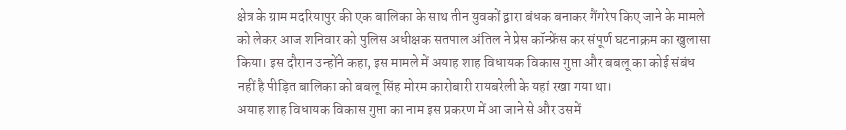क्षेत्र के ग्राम मदरियापुर की एक बालिका के साथ तीन युवकों द्वारा बंधक बनाकर गैंगरेप किए जाने के मामले को लेकर आज शनिवार को पुलिस अधीक्षक सतपाल अंतिल ने प्रेस कॉन्फ्रेंस कर संपूर्ण घटनाक्रम का खुलासा किया। इस दौरान उन्होंने कहा, इस मामले में अयाह शाह विधायक विकास गुप्ता और बबलू का कोई संबंध नहीं है पीड़ित बालिका को बबलू सिंह मोरम कारोबारी रायबरेली के यहां रखा गया था।
अयाह शाह विधायक विकास गुप्ता का नाम इस प्रकरण में आ जाने से और उसमें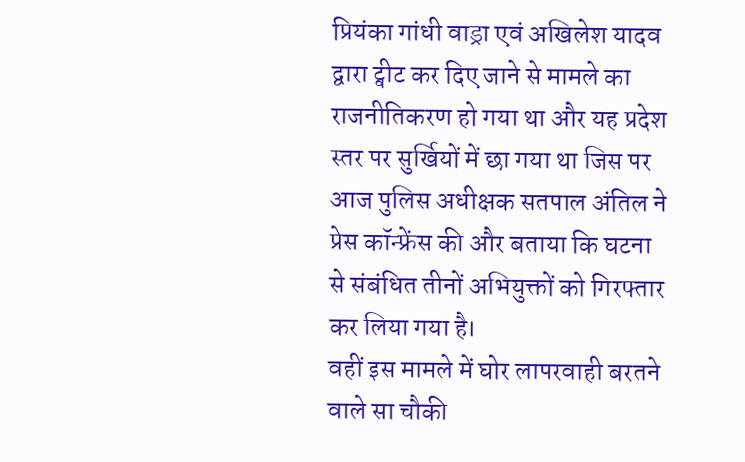प्रियंका गांधी वाड्रा एवं अखिलेश यादव द्वारा ट्वीट कर दिए जाने से मामले का राजनीतिकरण हो गया था और यह प्रदेश स्तर पर सुर्खियों में छा गया था जिस पर आज पुलिस अधीक्षक सतपाल अंतिल ने प्रेस कॉन्फ्रेंस की और बताया कि घटना से संबंधित तीनों अभियुक्तों को गिरफ्तार कर लिया गया है।
वहीं इस मामले में घोर लापरवाही बरतने वाले सा चौकी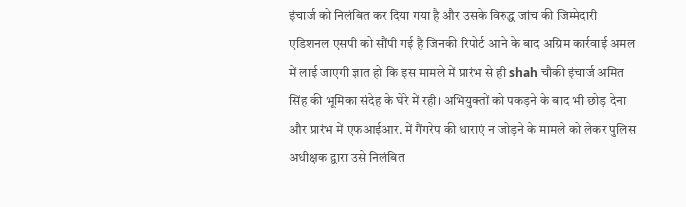इंचार्ज को निलंबित कर दिया गया है और उसके विरुद्ध जांच की जिम्मेदारी एडिशनल एसपी को सौंपी गई है जिनकी रिपोर्ट आने के बाद अग्रिम कार्रवाई अमल में लाई जाएगी ज्ञात हो कि इस मामले में प्रारंभ से ही shah चौकी इंचार्ज अमित सिंह की भूमिका संदेह के घेरे में रही। अभियुक्तों को पकड़ने के बाद भी छोड़ देना और प्रारंभ में एफआईआर. में गैंगरेप की धाराएं न जोड़ने के मामले को लेकर पुलिस अधीक्षक द्वारा उसे निलंबित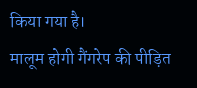किया गया है।
मालूम होगी गैंगरेप की पीड़ित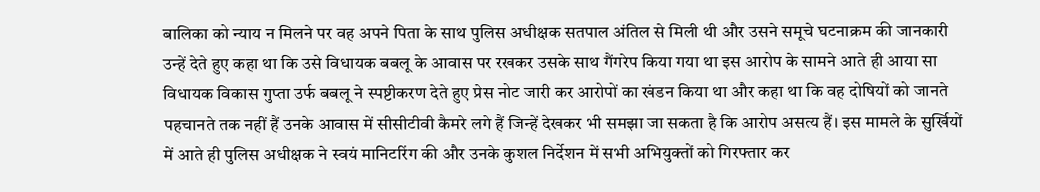बालिका को न्याय न मिलने पर वह अपने पिता के साथ पुलिस अधीक्षक सतपाल अंतिल से मिली थी और उसने समूचे घटनाक्रम की जानकारी उन्हें देते हुए कहा था कि उसे विधायक बबलू के आवास पर रखकर उसके साथ गैंगरेप किया गया था इस आरोप के सामने आते ही आया सा विधायक विकास गुप्ता उर्फ बबलू ने स्पष्टीकरण देते हुए प्रेस नोट जारी कर आरोपों का खंडन किया था और कहा था कि वह दोषियों को जानते पहचानते तक नहीं हैं उनके आवास में सीसीटीवी कैमरे लगे हैं जिन्हें देखकर भी समझा जा सकता है कि आरोप असत्य हैं। इस मामले के सुर्खियों में आते ही पुलिस अधीक्षक ने स्वयं मानिटरिंग की और उनके कुशल निर्देशन में सभी अभियुक्तों को गिरफ्तार कर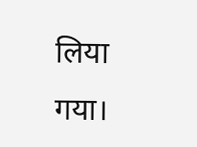लिया गया।